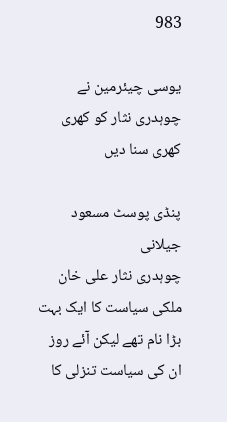983

یوسی چیئرمین نے چوہدری نثار کو کھری کھری سنا دیں

پنڈی پوسٹ مسعود جیلانی
چوہدری نثار علی خان ملکی سیاست کا ایک بہت بڑا نام تھے لیکن آئے روز ان کی سیاست تنزلی کا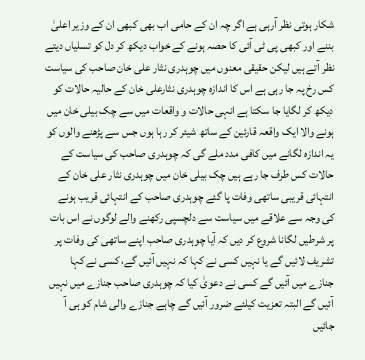شکار ہوتی نظر آرہی ہے اگر چہ ان کے حامی اب بھی کبھی ان کے وزیر اعلیٰ بننے اور کبھی پی ٹی آئی کا حصہ ہونے کے خواب دیکھ کر دل کو تسلیاں دیتے نظر آتے ہیں لیکن حقیقی معنوں میں چوہدری نثار علی خان صاحب کی سیاست کس رخ پہ جا رہی ہے اس کا اندازہ چوہدری نثارعلی خان کے حالیہ حالات کو دیکھ کر لگایا جا سکتا ہے انہی حالات و واقعات میں سے چک بیلی خان میں ہونے والا ایک واقعہ قارئین کے ساتھ شیئر کر رہا ہوں جس سے پڑھنے والوں کو یہ اندازہ لگانے میں کافی مدد ملے گی کہ چوہدری صاحب کی سیاست کے حالات کس طرف جا رہے ہیں چک بیلی خان میں چوہدری نثار علی خان کے انتہائی قریبی ساتھی وفات پا گئے چوہدری صاحب کے انتہائی قریب ہونے کی وجہ سے علاقے میں سیاست سے دلچسپی رکھنے والے لوگوں نے اس بات پر شرطیں لگانا شروع کر دیں کہ آیا چوہدری صاحب اپنے ساتھی کی وفات پر تشریف لائیں گے یا نہیں کسی نے کہا کہ نہیں آئیں گے، کسی نے کہا جنازے میں آئیں گے کسی نے دعویٰ کیا کہ چوہدری صاحب جنازے میں نہیں آئیں گے البتہ تعزیت کیلئے ضرور آئیں گے چاہے جنازے والی شام کو ہی آ جائیں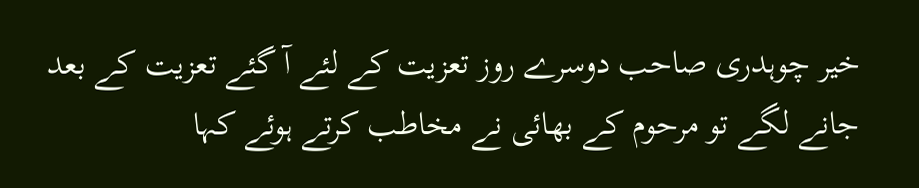خیر چوہدری صاحب دوسرے روز تعزیت کے لئے آ گئے تعزیت کے بعد جانے لگے تو مرحوم کے بھائی نے مخاطب کرتے ہوئے کہا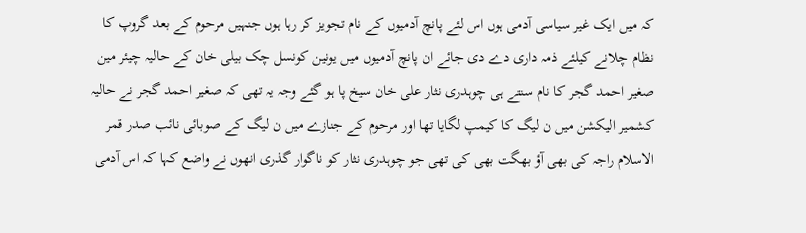کہ میں ایک غیر سیاسی آدمی ہوں اس لئے پانچ آدمیوں کے نام تجویز کر رہا ہوں جنہیں مرحوم کے بعد گروپ کا نظام چلانے کیلئے ذمہ داری دے دی جائے ان پانچ آدمیوں میں یونین کونسل چک بیلی خان کے حالیہ چیئر مین صغیر احمد گجر کا نام سنتے ہی چوہدری نثار علی خان سیخ پا ہو گئے وجہ یہ تھی کہ صغیر احمد گجر نے حالیہ کشمیر الیکشن میں ن لیگ کا کیمپ لگایا تھا اور مرحوم کے جنازے میں ن لیگ کے صوبائی نائب صدر قمر الاسلام راجہ کی بھی آؤ بھگت بھی کی تھی جو چوہدری نثار کو ناگوار گذری انھوں نے واضع کہا کہ اس آدمی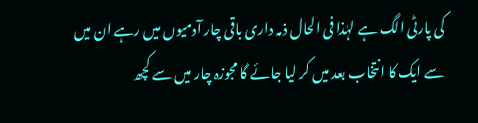کی پارٹی الگ ہے لہٰذا فی الحال ذمہ داری باقی چار آدمیوں میں رہے ان میں سے ایک کا انتخاب بعد میں کر لیا جائے گا مجوزہ چار میں سے کچھ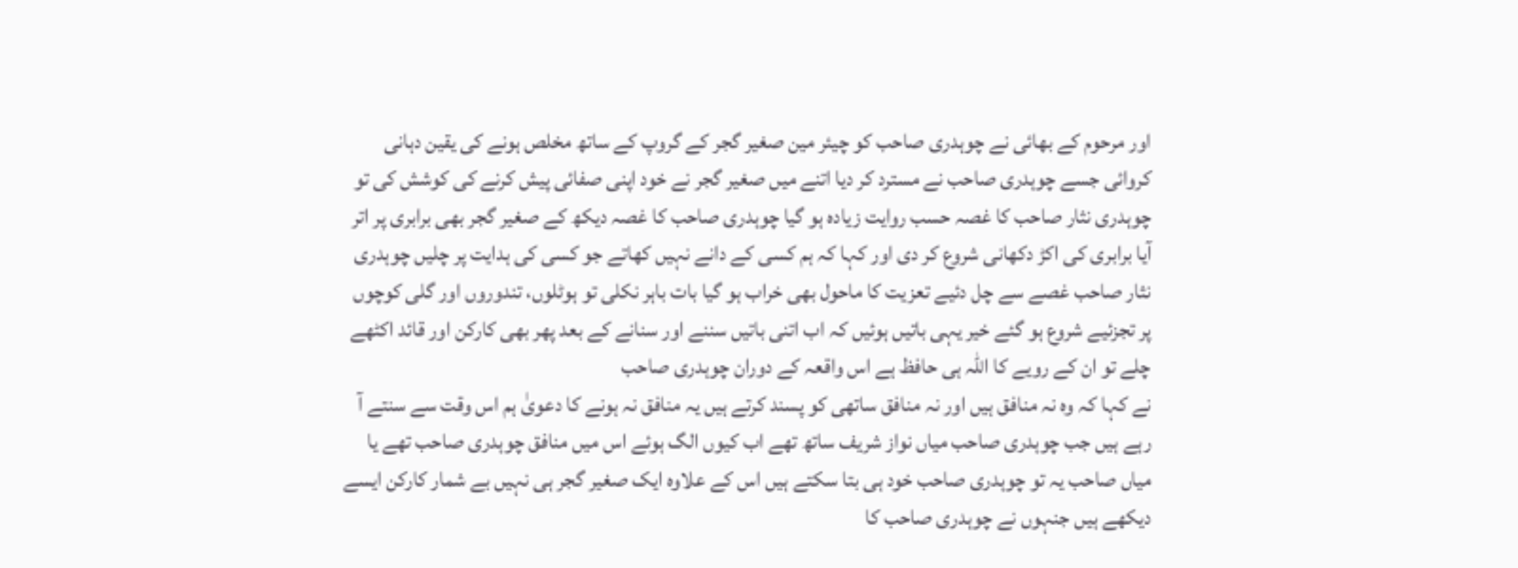اور مرحوم کے بھائی نے چوہدری صاحب کو چیئر مین صغیر گجر کے گروپ کے ساتھ مخلص ہونے کی یقین دہانی کروائی جسے چوہدری صاحب نے مسترد کر دیا اتنے میں صغیر گجر نے خود اپنی صفائی پیش کرنے کی کوشش کی تو چوہدری نثار صاحب کا غصہ حسب روایت زیادہ ہو گیا چوہدری صاحب کا غصہ دیکھ کے صغیر گجر بھی برابری پر اتر آیا برابری کی اکڑ دکھانی شروع کر دی اور کہا کہ ہم کسی کے دانے نہیں کھاتے جو کسی کی ہدایت پر چلیں چوہدری نثار صاحب غصے سے چل دئیے تعزیت کا ماحول بھی خراب ہو گیا بات باہر نکلی تو ہوٹلوں، تندوروں اور گلی کوچوں پر تجزئیے شروع ہو گئے خیر یہی باتیں ہوئیں کہ اب اتنی باتیں سننے اور سنانے کے بعد پھر بھی کارکن اور قائد اکٹھے چلے تو ان کے رویے کا اللہ ہی حافظ ہے اس واقعہ کے دوران چوہدری صاحب
نے کہا کہ وہ نہ منافق ہیں اور نہ منافق ساتھی کو پسند کرتے ہیں یہ منافق نہ ہونے کا دعویٰ ہم اس وقت سے سنتے آ رہے ہیں جب چوہدری صاحب میاں نواز شریف ساتھ تھے اب کیوں الگ ہوئے اس میں منافق چوہدری صاحب تھے یا میاں صاحب یہ تو چوہدری صاحب خود ہی بتا سکتے ہیں اس کے علاوہ ایک صغیر گجر ہی نہیں بے شمار کارکن ایسے دیکھے ہیں جنہوں نے چوہدری صاحب کا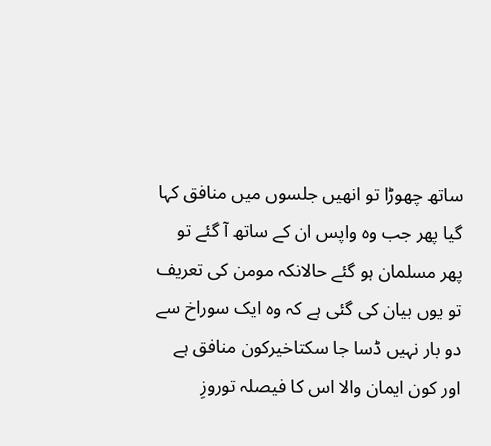ساتھ چھوڑا تو انھیں جلسوں میں منافق کہا گیا پھر جب وہ واپس ان کے ساتھ آ گئے تو پھر مسلمان ہو گئے حالانکہ مومن کی تعریف تو یوں بیان کی گئی ہے کہ وہ ایک سوراخ سے دو بار نہیں ڈسا جا سکتاخیرکون منافق ہے اور کون ایمان والا اس کا فیصلہ توروزِ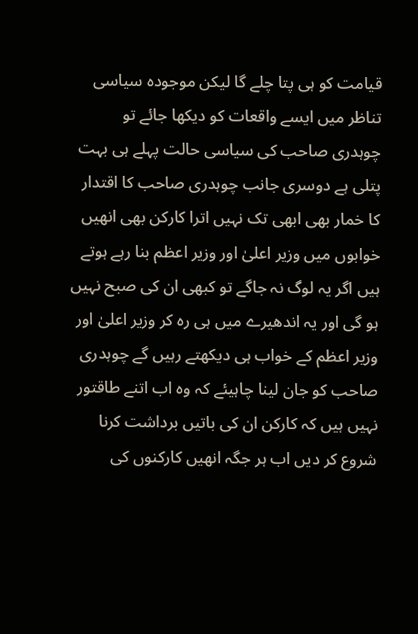قیامت کو ہی پتا چلے گا لیکن موجودہ سیاسی تناظر میں ایسے واقعات کو دیکھا جائے تو چوہدری صاحب کی سیاسی حالت پہلے ہی بہت پتلی ہے دوسری جانب چوہدری صاحب کا اقتدار کا خمار بھی ابھی تک نہیں اترا کارکن بھی انھیں خوابوں میں وزیر اعلیٰ اور وزیر اعظم بنا رہے ہوتے ہیں اگر یہ لوگ نہ جاگے تو کبھی ان کی صبح نہیں ہو گی اور یہ اندھیرے میں ہی رہ کر وزیر اعلیٰ اور وزیر اعظم کے خواب ہی دیکھتے رہیں گے چوہدری صاحب کو جان لینا چاہیئے کہ وہ اب اتنے طاقتور نہیں ہیں کہ کارکن ان کی باتیں برداشت کرنا شروع کر دیں اب ہر جگہ انھیں کارکنوں کی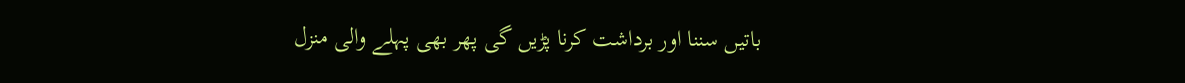باتیں سننا اور برداشت کرنا پڑیں گی پھر بھی پہلے والی منزل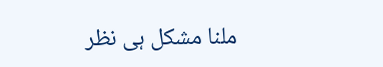ملنا مشکل ہی نظر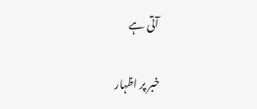آتی ہے

خبر پر اظہار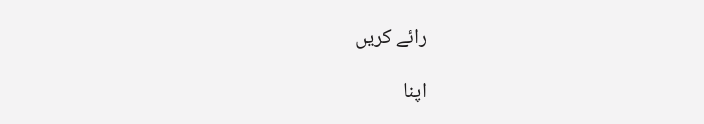رائے کریں

اپنا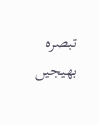تبصرہ بھیجیں